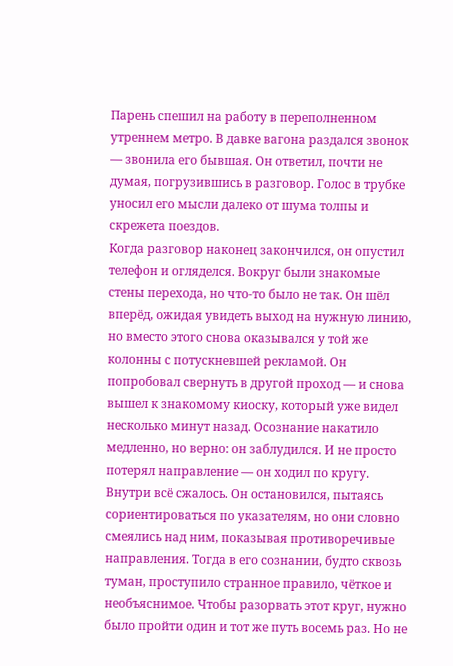Парень спешил на работу в переполненном утреннем метро. В давке вагона раздался звонок — звонила его бывшая. Он ответил, почти не думая, погрузившись в разговор. Голос в трубке уносил его мысли далеко от шума толпы и скрежета поездов.
Когда разговор наконец закончился, он опустил телефон и огляделся. Вокруг были знакомые стены перехода, но что-то было не так. Он шёл вперёд, ожидая увидеть выход на нужную линию, но вместо этого снова оказывался у той же колонны с потускневшей рекламой. Он попробовал свернуть в другой проход — и снова вышел к знакомому киоску, который уже видел несколько минут назад. Осознание накатило медленно, но верно: он заблудился. И не просто потерял направление — он ходил по кругу.
Внутри всё сжалось. Он остановился, пытаясь сориентироваться по указателям, но они словно смеялись над ним, показывая противоречивые направления. Тогда в его сознании, будто сквозь туман, проступило странное правило, чёткое и необъяснимое. Чтобы разорвать этот круг, нужно было пройти один и тот же путь восемь раз. Но не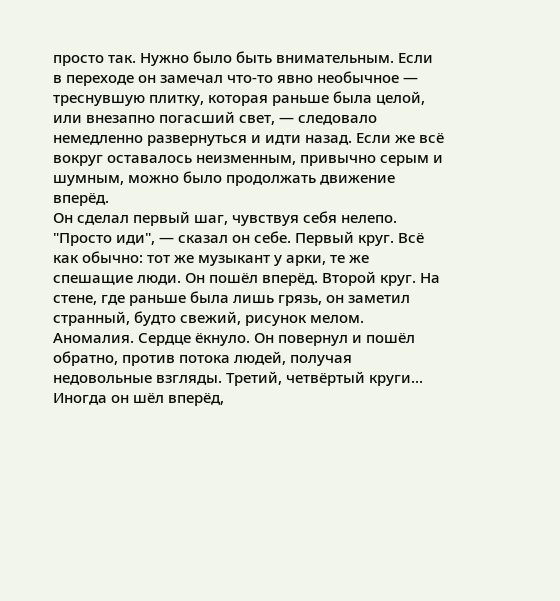просто так. Нужно было быть внимательным. Если в переходе он замечал что-то явно необычное — треснувшую плитку, которая раньше была целой, или внезапно погасший свет, — следовало немедленно развернуться и идти назад. Если же всё вокруг оставалось неизменным, привычно серым и шумным, можно было продолжать движение вперёд.
Он сделал первый шаг, чувствуя себя нелепо. "Просто иди", — сказал он себе. Первый круг. Всё как обычно: тот же музыкант у арки, те же спешащие люди. Он пошёл вперёд. Второй круг. На стене, где раньше была лишь грязь, он заметил странный, будто свежий, рисунок мелом. Аномалия. Сердце ёкнуло. Он повернул и пошёл обратно, против потока людей, получая недовольные взгляды. Третий, четвёртый круги... Иногда он шёл вперёд,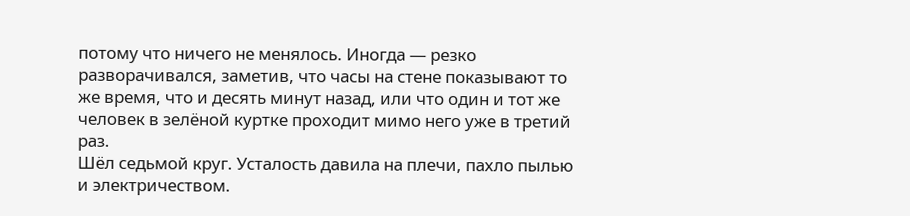потому что ничего не менялось. Иногда — резко разворачивался, заметив, что часы на стене показывают то же время, что и десять минут назад, или что один и тот же человек в зелёной куртке проходит мимо него уже в третий раз.
Шёл седьмой круг. Усталость давила на плечи, пахло пылью и электричеством.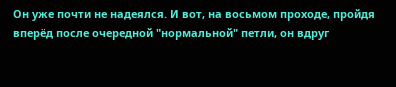Он уже почти не надеялся. И вот, на восьмом проходе, пройдя вперёд после очередной "нормальной" петли, он вдруг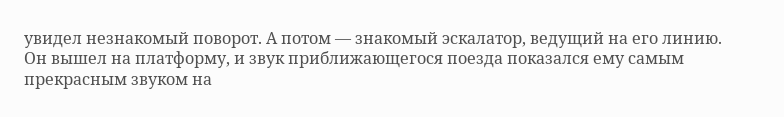увидел незнакомый поворот. А потом — знакомый эскалатор, ведущий на его линию. Он вышел на платформу, и звук приближающегося поезда показался ему самым прекрасным звуком на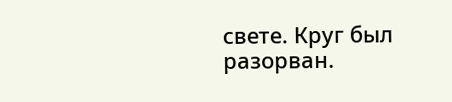свете. Круг был разорван.